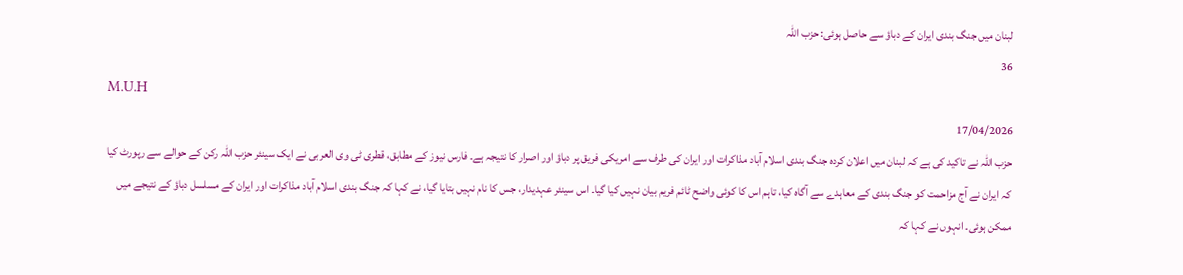لبنان میں جنگ بندی ایران کے دباؤ سے حاصل ہوئی: حزب اللہ
36
M.U.H
17/04/2026
حزب اللہ نے تاکید کی ہے کہ لبنان میں اعلان کردہ جنگ بندی اسلام آباد مذاکرات اور ایران کی طرف سے امریکی فریق پر دباؤ اور اصرار کا نتیجہ ہے۔ فارس نیوز کے مطابق، قطری ٹی وی العربی نے ایک سینئر حزب اللہ رکن کے حوالے سے رپورٹ کیا کہ ایران نے آج مزاحمت کو جنگ بندی کے معاہدے سے آگاہ کیا، تاہم اس کا کوئی واضح ٹائم فریم بیان نہیں کیا گیا۔ اس سینئر عہدیدار، جس کا نام نہیں بتایا گیا، نے کہا کہ جنگ بندی اسلام آباد مذاکرات اور ایران کے مسلسل دباؤ کے نتیجے میں ممکن ہوئی۔ انہوں نے کہا کہ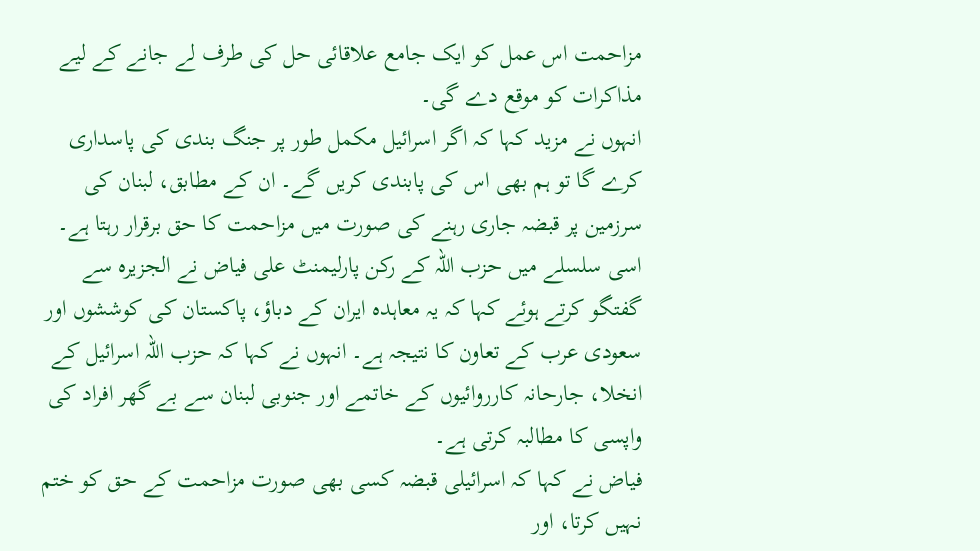مزاحمت اس عمل کو ایک جامع علاقائی حل کی طرف لے جانے کے لیے مذاکرات کو موقع دے گی۔
انہوں نے مزید کہا کہ اگر اسرائیل مکمل طور پر جنگ بندی کی پاسداری کرے گا تو ہم بھی اس کی پابندی کریں گے۔ ان کے مطابق، لبنان کی سرزمین پر قبضہ جاری رہنے کی صورت میں مزاحمت کا حق برقرار رہتا ہے۔ اسی سلسلے میں حزب اللہ کے رکن پارلیمنٹ علی فیاض نے الجزیرہ سے گفتگو کرتے ہوئے کہا کہ یہ معاہدہ ایران کے دباؤ، پاکستان کی کوششوں اور سعودی عرب کے تعاون کا نتیجہ ہے۔ انہوں نے کہا کہ حزب اللہ اسرائیل کے انخلا، جارحانہ کارروائیوں کے خاتمے اور جنوبی لبنان سے بے گھر افراد کی واپسی کا مطالبہ کرتی ہے۔
فیاض نے کہا کہ اسرائیلی قبضہ کسی بھی صورت مزاحمت کے حق کو ختم نہیں کرتا، اور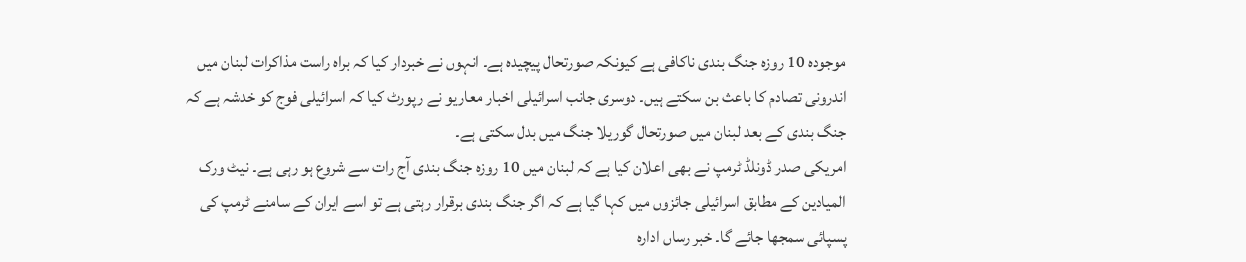موجودہ 10 روزہ جنگ بندی ناکافی ہے کیونکہ صورتحال پیچیدہ ہے۔ انہوں نے خبردار کیا کہ براہ راست مذاکرات لبنان میں اندرونی تصادم کا باعث بن سکتے ہیں۔ دوسری جانب اسرائیلی اخبار معاریو نے رپورٹ کیا کہ اسرائیلی فوج کو خدشہ ہے کہ جنگ بندی کے بعد لبنان میں صورتحال گوریلا جنگ میں بدل سکتی ہے۔
امریکی صدر ڈونلڈ ٹرمپ نے بھی اعلان کیا ہے کہ لبنان میں 10 روزہ جنگ بندی آج رات سے شروع ہو رہی ہے۔ نیٹ ورک المیادین کے مطابق اسرائیلی جائزوں میں کہا گیا ہے کہ اگر جنگ بندی برقرار رہتی ہے تو اسے ایران کے سامنے ٹرمپ کی پسپائی سمجھا جائے گا۔ خبر رساں ادارہ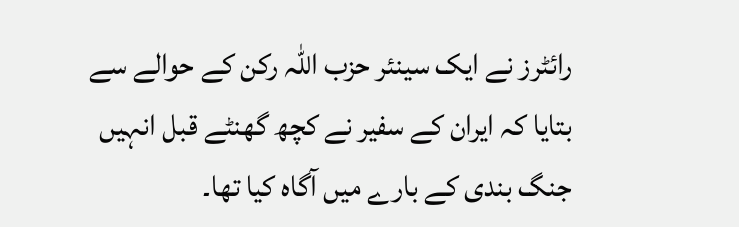رائٹرز نے ایک سینئر حزب اللہ رکن کے حوالے سے بتایا کہ ایران کے سفیر نے کچھ گھنٹے قبل انہیں جنگ بندی کے بارے میں آگاہ کیا تھا۔